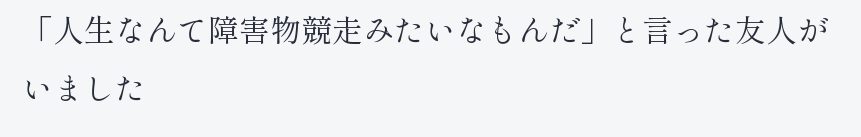「人生なんて障害物競走みたいなもんだ」と言った友人がいました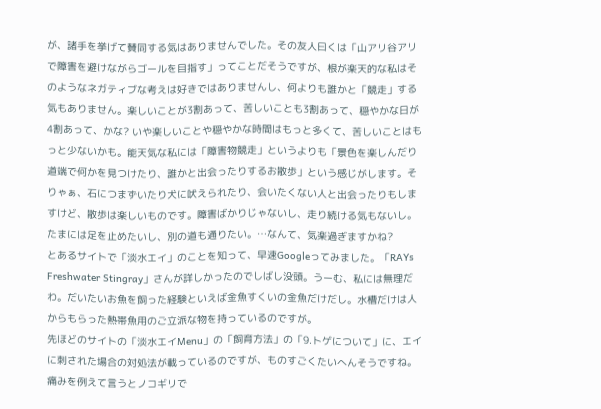が、諸手を挙げて賛同する気はありませんでした。その友人曰くは「山アリ谷アリで障害を避けながらゴールを目指す」ってことだそうですが、根が楽天的な私はそのようなネガティブな考えは好きではありませんし、何よりも誰かと「競走」する気もありません。楽しいことが3割あって、苦しいことも3割あって、穏やかな日が4割あって、かな? いや楽しいことや穏やかな時間はもっと多くて、苦しいことはもっと少ないかも。能天気な私には「障害物競走」というよりも「景色を楽しんだり道端で何かを見つけたり、誰かと出会ったりするお散歩」という感じがします。そりゃぁ、石につまずいたり犬に吠えられたり、会いたくない人と出会ったりもしますけど、散歩は楽しいものです。障害ばかりじゃないし、走り続ける気もないし。たまには足を止めたいし、別の道も通りたい。…なんて、気楽過ぎますかね?
とあるサイトで「淡水エイ」のことを知って、早速Googleってみました。「RAYs Freshwater Stingray」さんが詳しかったのでしばし没頭。うーむ、私には無理だわ。だいたいお魚を飼った経験といえば金魚すくいの金魚だけだし。水槽だけは人からもらった熱帯魚用のご立派な物を持っているのですが。
先ほどのサイトの「淡水エイMenu」の「飼育方法」の「9.トゲについて」に、エイに刺された場合の対処法が載っているのですが、ものすごくたいへんそうですね。
痛みを例えて言うとノコギリで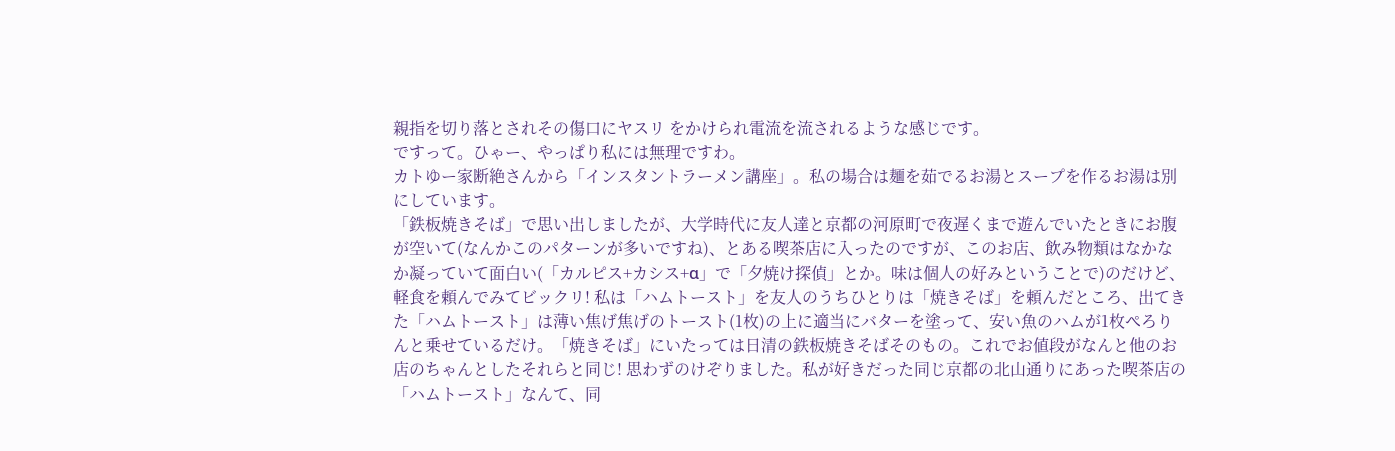親指を切り落とされその傷口にヤスリ をかけられ電流を流されるような感じです。
ですって。ひゃー、やっぱり私には無理ですわ。
カトゆー家断絶さんから「インスタントラーメン講座」。私の場合は麺を茹でるお湯とスープを作るお湯は別にしています。
「鉄板焼きそば」で思い出しましたが、大学時代に友人達と京都の河原町で夜遅くまで遊んでいたときにお腹が空いて(なんかこのパターンが多いですね)、とある喫茶店に入ったのですが、このお店、飲み物類はなかなか凝っていて面白い(「カルピス+カシス+α」で「夕焼け探偵」とか。味は個人の好みということで)のだけど、軽食を頼んでみてビックリ! 私は「ハムトースト」を友人のうちひとりは「焼きそば」を頼んだところ、出てきた「ハムトースト」は薄い焦げ焦げのトースト(1枚)の上に適当にバターを塗って、安い魚のハムが1枚ぺろりんと乗せているだけ。「焼きそば」にいたっては日清の鉄板焼きそばそのもの。これでお値段がなんと他のお店のちゃんとしたそれらと同じ! 思わずのけぞりました。私が好きだった同じ京都の北山通りにあった喫茶店の「ハムトースト」なんて、同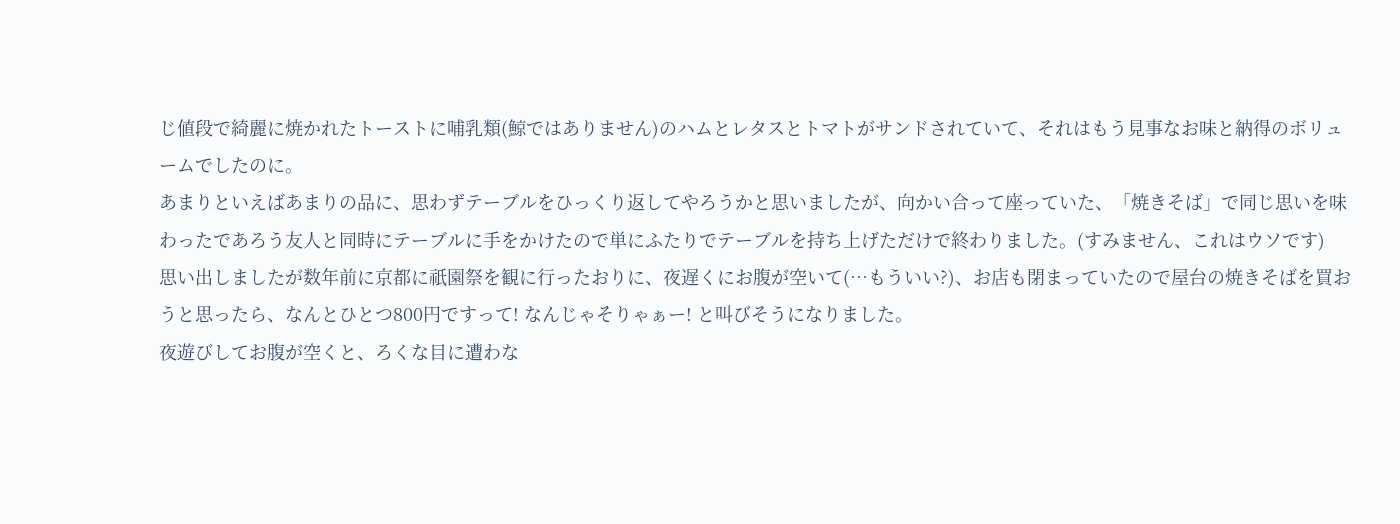じ値段で綺麗に焼かれたトーストに哺乳類(鯨ではありません)のハムとレタスとトマトがサンドされていて、それはもう見事なお味と納得のボリュームでしたのに。
あまりといえばあまりの品に、思わずテーブルをひっくり返してやろうかと思いましたが、向かい合って座っていた、「焼きそば」で同じ思いを味わったであろう友人と同時にテーブルに手をかけたので単にふたりでテーブルを持ち上げただけで終わりました。(すみません、これはウソです)
思い出しましたが数年前に京都に祇園祭を観に行ったおりに、夜遅くにお腹が空いて(…もういい?)、お店も閉まっていたので屋台の焼きそばを買おうと思ったら、なんとひとつ800円ですって! なんじゃそりゃぁー! と叫びそうになりました。
夜遊びしてお腹が空くと、ろくな目に遭わな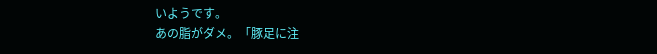いようです。
あの脂がダメ。「豚足に注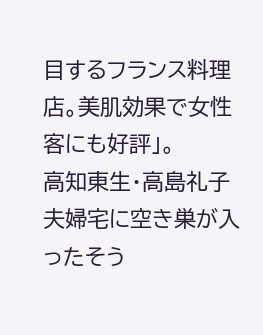目するフランス料理店。美肌効果で女性客にも好評」。
高知東生・高島礼子夫婦宅に空き巣が入ったそう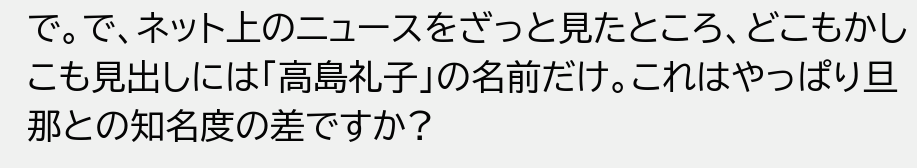で。で、ネット上のニュースをざっと見たところ、どこもかしこも見出しには「高島礼子」の名前だけ。これはやっぱり旦那との知名度の差ですか?